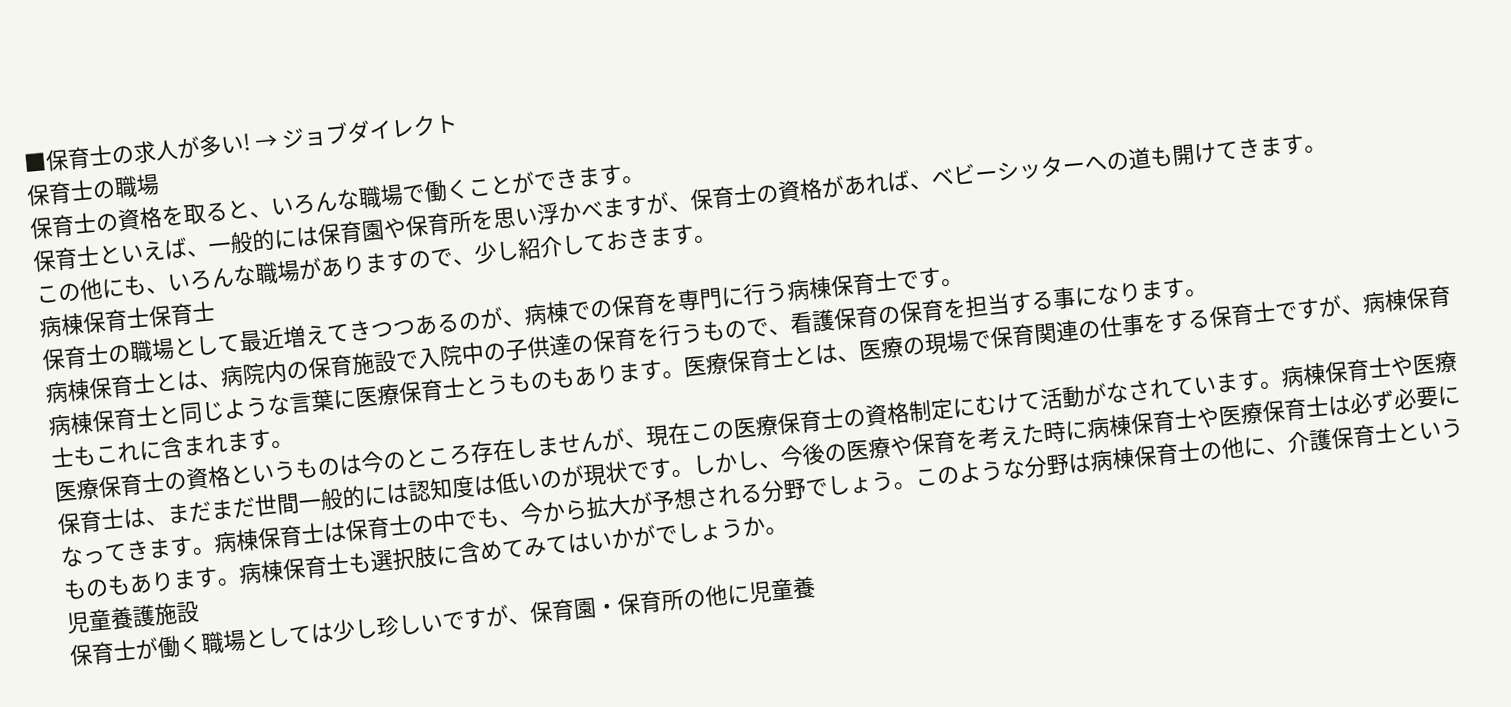■保育士の求人が多い! → ジョブダイレクト
保育士の職場
保育士の資格を取ると、いろんな職場で働くことができます。
保育士といえば、一般的には保育園や保育所を思い浮かべますが、保育士の資格があれば、ベビーシッターへの道も開けてきます。
この他にも、いろんな職場がありますので、少し紹介しておきます。
病棟保育士保育士
保育士の職場として最近増えてきつつあるのが、病棟での保育を専門に行う病棟保育士です。
病棟保育士とは、病院内の保育施設で入院中の子供達の保育を行うもので、看護保育の保育を担当する事になります。
病棟保育士と同じような言葉に医療保育士とうものもあります。医療保育士とは、医療の現場で保育関連の仕事をする保育士ですが、病棟保育士もこれに含まれます。
医療保育士の資格というものは今のところ存在しませんが、現在この医療保育士の資格制定にむけて活動がなされています。病棟保育士や医療保育士は、まだまだ世間一般的には認知度は低いのが現状です。しかし、今後の医療や保育を考えた時に病棟保育士や医療保育士は必ず必要になってきます。病棟保育士は保育士の中でも、今から拡大が予想される分野でしょう。このような分野は病棟保育士の他に、介護保育士というものもあります。病棟保育士も選択肢に含めてみてはいかがでしょうか。
児童養護施設
保育士が働く職場としては少し珍しいですが、保育園・保育所の他に児童養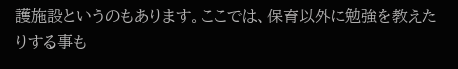護施設というのもあります。ここでは、保育以外に勉強を教えたりする事も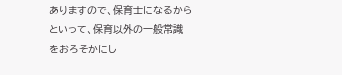ありますので、保育士になるからといって、保育以外の一般常識をおろそかにし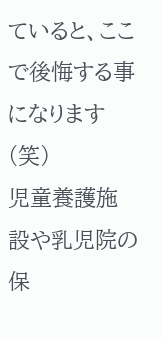ていると、ここで後悔する事になります(笑)
児童養護施設や乳児院の保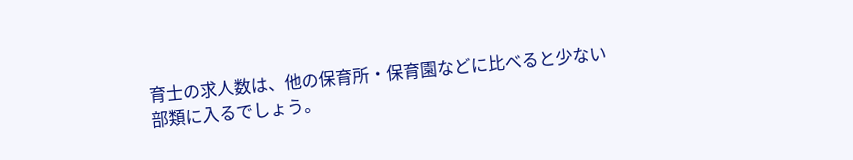育士の求人数は、他の保育所・保育園などに比べると少ない部類に入るでしょう。